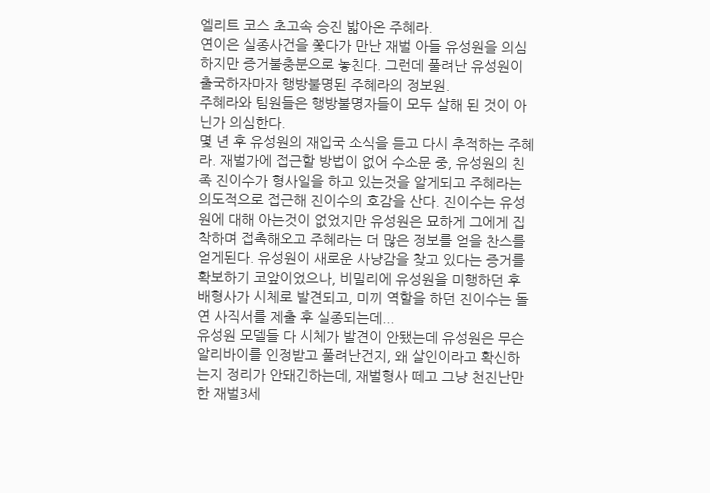엘리트 코스 초고속 승진 밟아온 주혜라.
연이은 실종사건을 쫓다가 만난 재벌 아들 유성원을 의심하지만 증거불충분으로 놓친다. 그런데 풀려난 유성원이 출국하자마자 행방불명된 주혜라의 정보원.
주혜라와 팀원들은 행방불명자들이 모두 살해 된 것이 아닌가 의심한다.
몇 년 후 유성원의 재입국 소식을 듣고 다시 추적하는 주혜라. 재벌가에 접근할 방법이 없어 수소문 중, 유성원의 친족 진이수가 형사일을 하고 있는것을 알게되고 주혜라는 의도적으로 접근해 진이수의 호감을 산다. 진이수는 유성원에 대해 아는것이 없었지만 유성원은 묘하게 그에게 집착하며 접촉해오고 주혜라는 더 많은 정보를 얻을 찬스를 얻게된다. 유성원이 새로운 사냥감을 찾고 있다는 증거를 확보하기 코앞이었으나, 비밀리에 유성원을 미행하던 후배형사가 시체로 발견되고, 미끼 역할을 하던 진이수는 돌연 사직서를 제출 후 실종되는데...
유성원 모델들 다 시체가 발견이 안됐는데 유성원은 무슨 알리바이를 인정받고 풀려난건지, 왜 살인이라고 확신하는지 정리가 안돼긴하는데, 재벌형사 떼고 그냥 천진난만한 재벌3세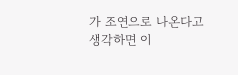가 조연으로 나온다고 생각하면 이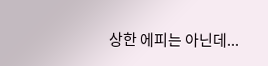상한 에피는 아닌데...